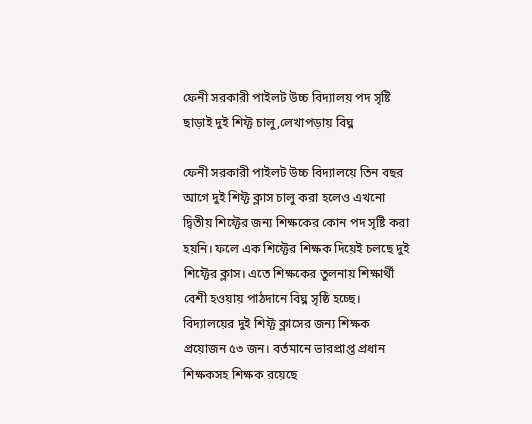ফেনী সরকারী পাইলট উচ্চ বিদ্যালয় পদ সৃষ্টি ছাড়াই দুই শিফ্ট চালু,লেখাপড়ায় বিঘ্ন

ফেনী সরকারী পাইলট উচ্চ বিদ্যালয়ে তিন বছর আগে দুই শিফ্ট ক্লাস চালু করা হলেও এখনো দ্বিতীয় শিফ্টের জন্য শিক্ষকের কোন পদ সৃষ্টি করা হয়নি। ফলে এক শিফ্টের শিক্ষক দিয়েই চলছে দুই শিফ্টের ক্লাস। এতে শিক্ষকের তুলনায় শিক্ষার্থী বেশী হওয়ায় পাঠদানে বিঘ্ন সৃষ্ঠি হচ্ছে। বিদ্যালয়ের দুই শিফ্ট ক্লাসের জন্য শিক্ষক প্রয়োজন ৫৩ জন। বর্তমানে ভারপ্রাপ্ত প্রধান শিক্ষকসহ শিক্ষক রয়েছে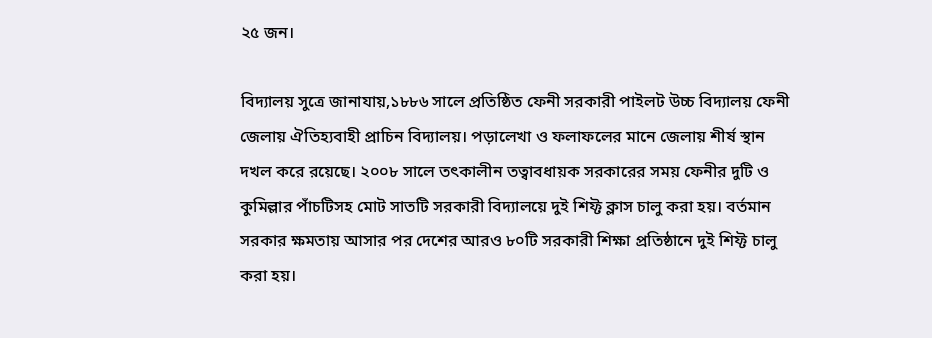২৫ জন।

বিদ্যালয় সুত্রে জানাযায়,১৮৮৬ সালে প্রতিষ্ঠিত ফেনী সরকারী পাইলট উচ্চ বিদ্যালয় ফেনী জেলায় ঐতিহ্যবাহী প্রাচিন বিদ্যালয়। পড়ালেখা ও ফলাফলের মানে জেলায় শীর্ষ স্থান দখল করে রয়েছে। ২০০৮ সালে তৎকালীন তত্বাবধায়ক সরকারের সময় ফেনীর দুটি ও কুমিল্লার পাঁচটিসহ মোট সাতটি সরকারী বিদ্যালয়ে দুই শিফ্ট ক্লাস চালু করা হয়। বর্তমান সরকার ক্ষমতায় আসার পর দেশের আরও ৮০টি সরকারী শিক্ষা প্রতিষ্ঠানে দুই শিফ্ট চালু করা হয়।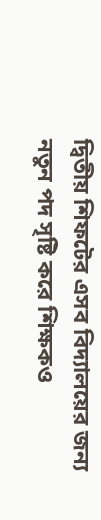দ্বিতীয় শিফটের এসব বিদ্যালয়ের জন্য নতুন পদ সৃষ্টি করে শিক্ষকও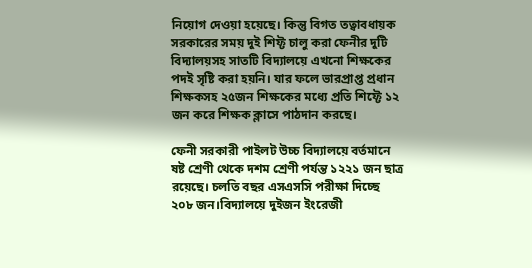নিয়োগ দেওয়া হয়েছে। কিন্তু বিগত তত্বাবধায়ক সরকারের সময় দুই শিফ্ট চালু করা ফেনীর দুটি বিদ্যালয়সহ সাতটি বিদ্যালয়ে এখনো শিক্ষকের পদই সৃষ্টি করা হয়নি। যার ফলে ভারপ্রাপ্ত প্রধান শিক্ষকসহ ২৫জন শিক্ষকের মধ্যে প্রতি শিফ্টে ১২ জন করে শিক্ষক ক্লাসে পাঠদান করছে।

ফেনী সরকারী পাইলট উচ্চ বিদ্যালয়ে বর্তমানে ষষ্ট শ্রেণী থেকে দশম শ্রেণী পর্যন্ত ১২২১ জন ছাত্র রয়েছে। চলতি বছর এসএসসি পরীক্ষা দিচ্ছে ২০৮ জন।বিদ্যালয়ে দুইজন ইংরেজী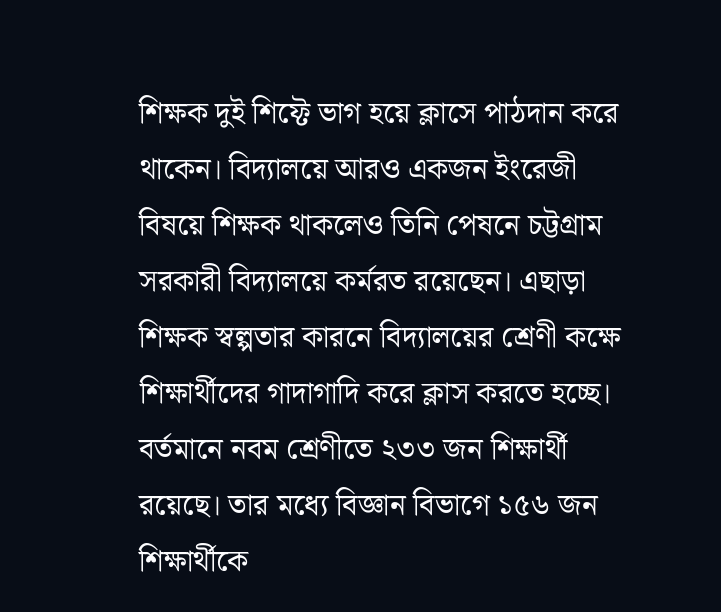শিক্ষক দুই শিফ্টে ভাগ হয়ে ক্লাসে পাঠদান করে থাকেন। বিদ্যালয়ে আরও একজন ইংরেজী বিষয়ে শিক্ষক থাকলেও তিনি পেষনে চট্টগ্রাম সরকারী বিদ্যালয়ে কর্মরত রয়েছেন। এছাড়া শিক্ষক স্বল্পতার কারনে বিদ্যালয়ের শ্রেণী কক্ষে শিক্ষার্থীদের গাদাগাদি করে ক্লাস করতে হচ্ছে। বর্তমানে নবম শ্রেণীতে ২৩৩ জন শিক্ষার্থী রয়েছে। তার মধ্যে বিজ্ঞান বিভাগে ১৫৬ জন শিক্ষার্থীকে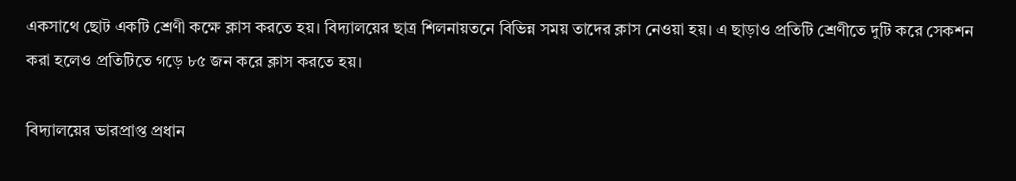একসাথে ছোট একটি শ্রেণী কক্ষে ক্লাস করতে হয়। বিদ্যালয়ের ছাত্র শিলনায়তনে বিভিন্ন সময় তাদের ক্লাস নেওয়া হয়। এ ছাড়াও প্রতিটি শ্রেণীতে দুটি করে সেকশন করা হলেও প্রতিটিতে গড়ে ৮৫ জন করে ক্লাস করতে হয়।

বিদ্যালয়ের ভারপ্রাপ্ত প্রধান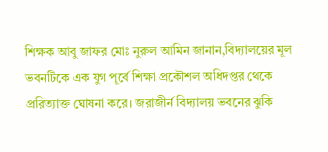শিক্ষক আবু জাফর মোঃ নুরুল আমিন জানান,বিদ্যালয়ের মূল ভবনটিকে এক যুগ পূর্বে শিক্ষা প্রকৌশল অধিদপ্তর থেকে প্ররিত্যাক্ত ঘোষনা করে। জরাজীর্ন বিদ্যালয় ভবনের ঝুকি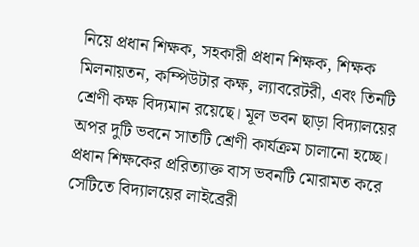নিয়ে প্রধান শিক্ষক, সহকারী প্রধান শিক্ষক, শিক্ষক মিলনায়তন, কম্পিউটার কক্ষ, ল্যাবরেটরী, এবং তিনটি শ্রেণী কক্ষ বিদ্যমান রয়েছে। মূল ভবন ছাড়া বিদ্যালয়ের অপর দুটি ভবনে সাতটি শ্রেণী কার্যক্রম চালানো হচ্ছে। প্রধান শিক্ষকের প্ররিত্যাক্ত বাস ভবনটি মোরামত করে সেটিতে বিদ্যালয়ের লাইব্রেরী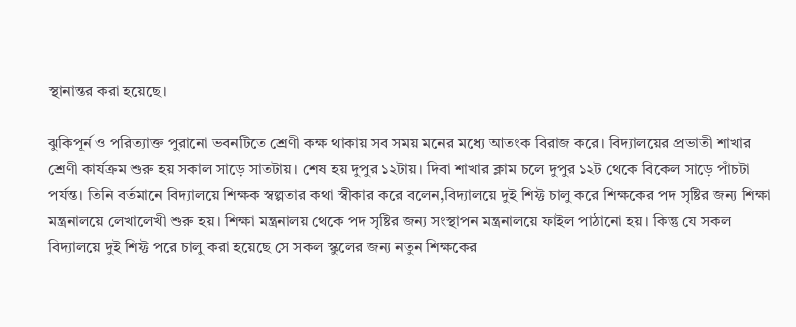স্থানান্তর করা হয়েছে।

ঝুকিপূর্ন ও পরিত্যাক্ত পুরানো ভবনটিতে শ্রেণী কক্ষ থাকায় সব সময় মনের মধ্যে আতংক বিরাজ করে। বিদ্যালয়ের প্রভাতী শাখার শ্রেণী কার্যক্রম শুরু হয় সকাল সাড়ে সাতটায়। শেষ হয় দুপুর ১২টায়। দিবা শাখার ক্লাম চলে দুপুর ১২ট থেকে বিকেল সাড়ে পাঁচটা পর্যন্ত। তিনি বর্তমানে বিদ্যালয়ে শিক্ষক স্বল্পতার কথা স্বীকার করে বলেন,বিদ্যালয়ে দুই শিফ্ট চালু করে শিক্ষকের পদ সৃষ্টির জন্য শিক্ষা মন্ত্রনালয়ে লেখালেখী শুরু হয়। শিক্ষা মন্ত্রনালয় থেকে পদ সৃষ্টির জন্য সংস্থাপন মন্ত্রনালয়ে ফাইল পাঠানো হয়। কিন্তু যে সকল বিদ্যালয়ে দুই শিফ্ট পরে চালু করা হয়েছে সে সকল স্কুলের জন্য নতুন শিক্ষকের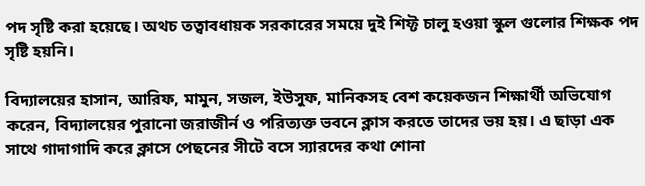পদ সৃষ্টি করা হয়েছে। অথচ তত্বাবধায়ক সরকারের সময়ে দুই শিফ্ট চালু হওয়া স্কুল গুলোর শিক্ষক পদ সৃষ্টি হয়নি।

বিদ্যালয়ের হাসান, আরিফ, মামুন, সজল, ইউসুফ, মানিকসহ বেশ কয়েকজন শিক্ষার্থী অভিযোগ করেন, বিদ্যালয়ের পুরানো জরাজীর্ন ও পরিত্যক্ত ভবনে ক্লাস করতে তাদের ভয় হয়। এ ছাড়া এক সাথে গাদাগাদি করে ক্লাসে পেছনের সীটে বসে স্যারদের কথা শোনা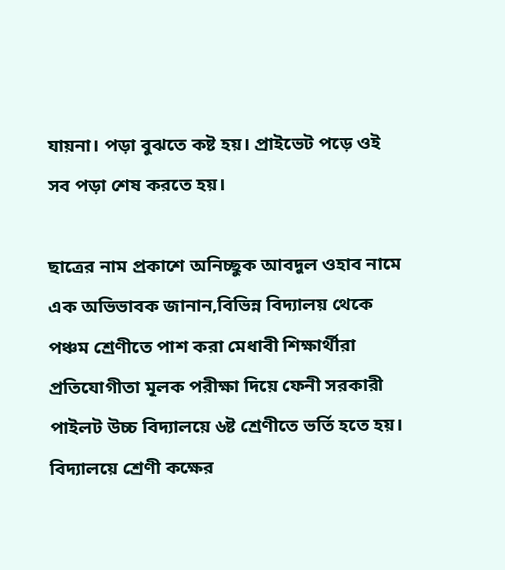যায়না। পড়া বুঝতে কষ্ট হয়। প্রাইভেট পড়ে ওই সব পড়া শেষ করতে হয়।

ছাত্রের নাম প্রকাশে অনিচ্ছুক আবদুল ওহাব নামে এক অভিভাবক জানান,বিভিন্ন বিদ্যালয় থেকে পঞ্চম শ্রেণীতে পাশ করা মেধাবী শিক্ষার্থীরা প্রতিযোগীতা মূলক পরীক্ষা দিয়ে ফেনী সরকারী পাইলট উচ্চ বিদ্যালয়ে ৬ষ্ট শ্রেণীতে ভর্তি হতে হয়। বিদ্যালয়ে শ্রেণী কক্ষের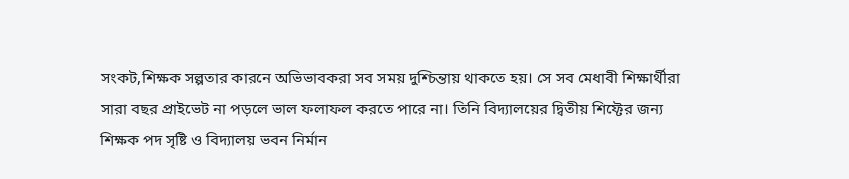সংকট,শিক্ষক সল্পতার কারনে অভিভাবকরা সব সময় দুশ্চিন্তায় থাকতে হয়। সে সব মেধাবী শিক্ষার্থীরা সারা বছর প্রাইভেট না পড়লে ভাল ফলাফল করতে পারে না। তিনি বিদ্যালয়ের দ্বিতীয় শিফ্টের জন্য শিক্ষক পদ সৃষ্টি ও বিদ্যালয় ভবন নির্মান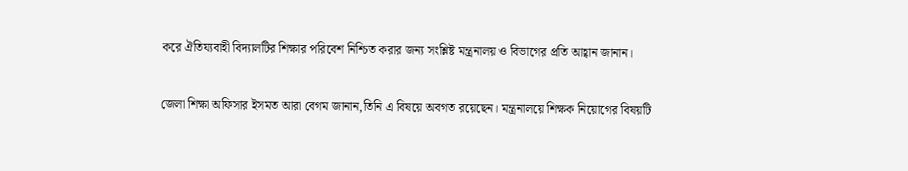করে ঐতিয্যবাহী বিদ্যালটির শিক্ষার পরিবেশ নিশ্চিত করার জন্য সংশ্লিষ্ট মন্ত্রনালয় ও বিভাগের প্রতি আহ্বান জানান।

জেলা শিক্ষা অফিসার ইসমত আরা বেগম জানান,তিনি এ বিষয়ে অবগত রয়েছেন। মন্ত্রনালয়ে শিক্ষক নিয়োগের বিষয়টি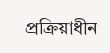প্রক্রিয়াধীন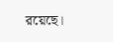রয়েছে।